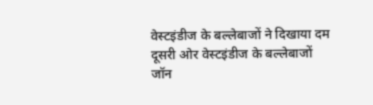वेस्टइंडीज के बल्लेबाजों ने दिखाया दम
दूसरी ओर वेस्टइंडीज के बल्लेबाजों जॉन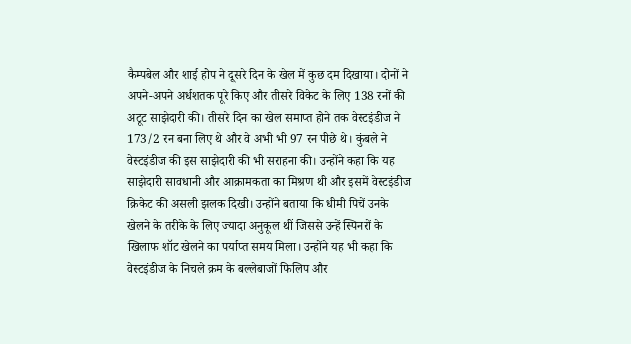कैम्पबेल और शाई होप ने दूसरे दिन के खेल में कुछ दम दिखाया। दोनों ने अपने-अपने अर्धशतक पूरे किए और तीसरे विकेट के लिए 138 रनों की अटूट साझेदारी की। तीसरे दिन का खेल समाप्त होने तक वेस्टइंडीज ने 173/2 रन बना लिए थे और वे अभी भी 97 रन पीछे थे। कुंबले ने वेस्टइंडीज की इस साझेदारी की भी सराहना की। उन्होंने कहा कि यह साझेदारी सावधानी और आक्रामकता का मिश्रण थी और इसमें वेस्टइंडीज क्रिकेट की असली झलक दिखी। उन्होंने बताया कि धीमी पिचें उनके खेलने के तरीके के लिए ज्यादा अनुकूल थीं जिससे उन्हें स्पिनरों के खिलाफ शॉट खेलने का पर्याप्त समय मिला। उन्होंने यह भी कहा कि वेस्टइंडीज के निचले क्रम के बल्लेबाजों फिलिप और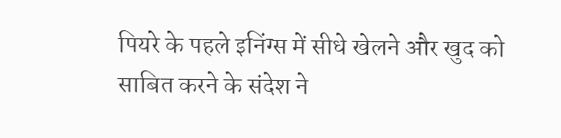पियरे के पहले इनिंग्स में सीधे खेलने और खुद को साबित करने के संदेश ने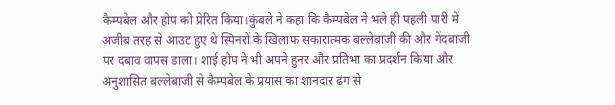कैम्पबेल और होप को प्रेरित किया।कुंबले ने कहा कि कैम्पबेल ने भले ही पहली पारी में अजीब तरह से आउट हुए थे स्पिनरों के खिलाफ सकारात्मक बल्लेबाजी की और गेंदबाजी पर दबाव वापस डाला। शाई होप ने भी अपने हुनर और प्रतिभा का प्रदर्शन किया और अनुशासित बल्लेबाजी से कैम्पबेल के प्रयास का शानदार ढंग से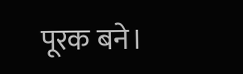पूरक बने।